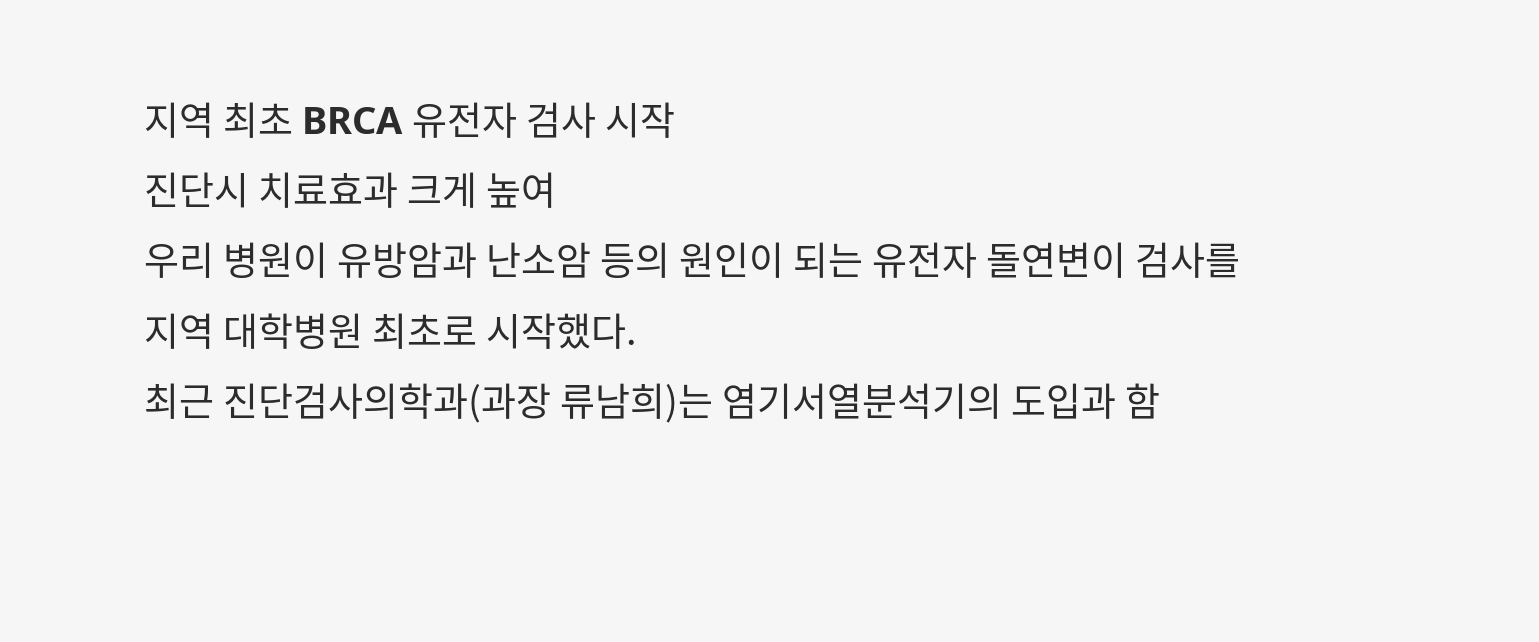지역 최초 BRCA 유전자 검사 시작
진단시 치료효과 크게 높여
우리 병원이 유방암과 난소암 등의 원인이 되는 유전자 돌연변이 검사를 지역 대학병원 최초로 시작했다.
최근 진단검사의학과(과장 류남희)는 염기서열분석기의 도입과 함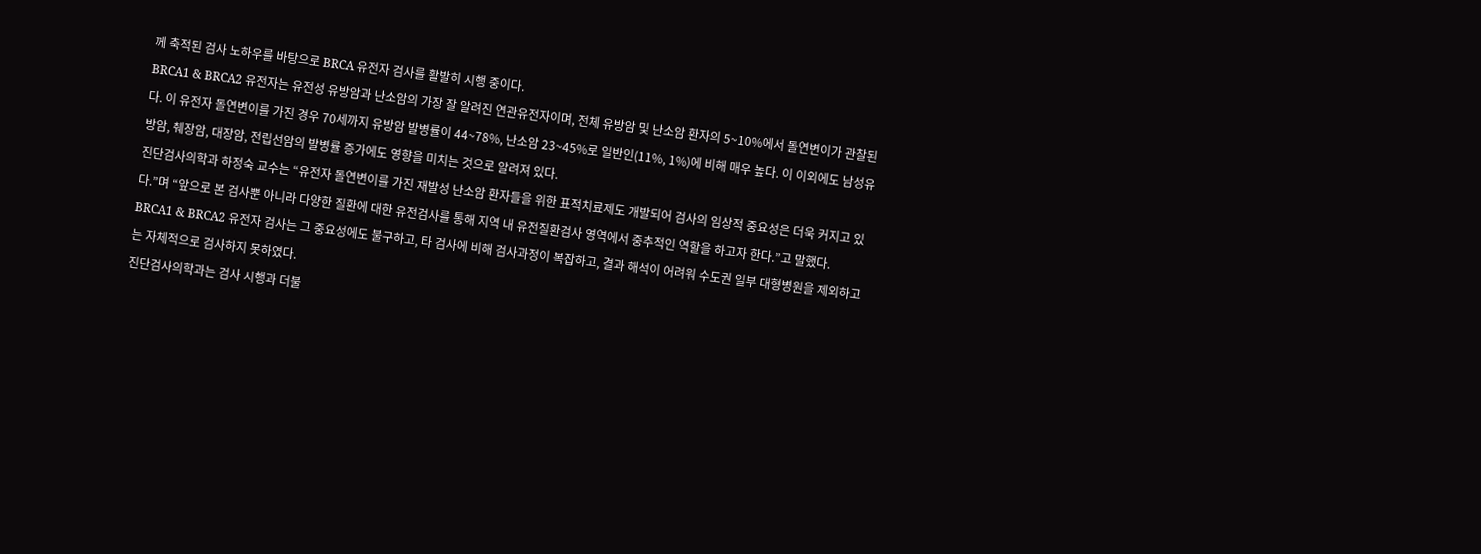께 축적된 검사 노하우를 바탕으로 BRCA 유전자 검사를 활발히 시행 중이다.
BRCA1 & BRCA2 유전자는 유전성 유방암과 난소암의 가장 잘 알려진 연관유전자이며, 전체 유방암 및 난소암 환자의 5~10%에서 돌연변이가 관찰된다. 이 유전자 돌연변이를 가진 경우 70세까지 유방암 발병률이 44~78%, 난소암 23~45%로 일반인(11%, 1%)에 비해 매우 높다. 이 이외에도 남성유방암, 췌장암, 대장암, 전립선암의 발병률 증가에도 영향을 미치는 것으로 알려져 있다.
진단검사의학과 하정숙 교수는 “유전자 돌연변이를 가진 재발성 난소암 환자들을 위한 표적치료제도 개발되어 검사의 임상적 중요성은 더욱 커지고 있다.”며 “앞으로 본 검사뿐 아니라 다양한 질환에 대한 유전검사를 통해 지역 내 유전질환검사 영역에서 중추적인 역할을 하고자 한다.”고 말했다.
BRCA1 & BRCA2 유전자 검사는 그 중요성에도 불구하고, 타 검사에 비해 검사과정이 복잡하고, 결과 해석이 어려워 수도권 일부 대형병원을 제외하고는 자체적으로 검사하지 못하였다.
진단검사의학과는 검사 시행과 더불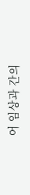어 임상과 간의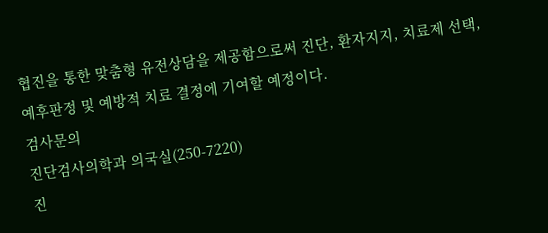협진을 통한 맞춤형 유전상담을 제공함으로써 진단, 환자지지, 치료제 선택, 예후판정 및 예방적 치료 결정에 기여할 예정이다.
검사문의
진단검사의학과 의국실(250-7220)
진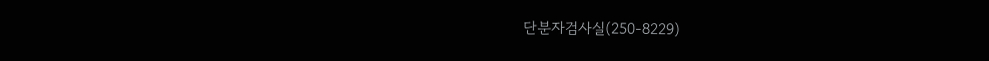단분자검사실(250-8229)